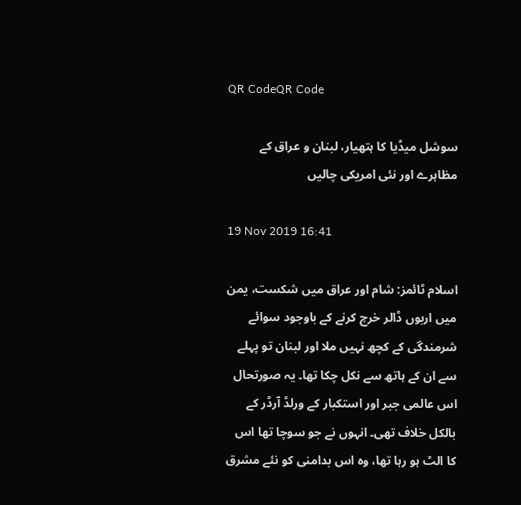QR CodeQR Code

سوشل میڈیا کا ہتھیار، لبنان و عراق کے مظاہرے اور نئی امریکی چالیں

19 Nov 2019 16:41

اسلام ٹائمز: شام اور عراق میں شکست، یمن میں اربوں ڈالر خرچ کرنے کے باوجود سوائے شرمندگی کے کچھ نہیں ملا اور لبنان تو پہلے سے ان کے ہاتھ سے نکل چکا تھا۔ یہ صورتحال اس عالمی جبر اور استکبار کے ورلڈ آرڈر کے بالکل خلاف تھی۔ انہوں نے جو سوچا تھا اس کا الٹ ہو رہا تھا، وہ اس بدامنی کو نئے مشرق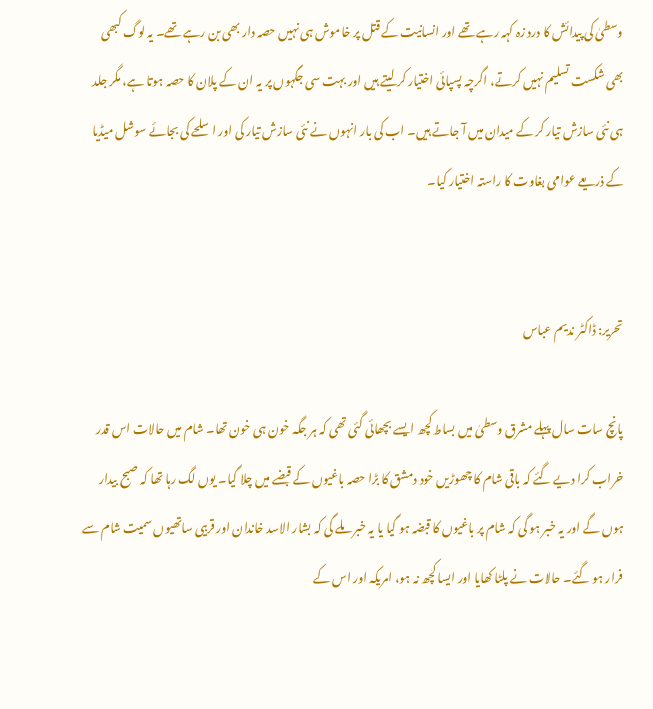وسطیٰ کی پیدائش کا درد زہ کہہ رہے تھے اور انسانیت کے قتل پر خاموش ہی نہیں حصہ دار بھی بن رہے تھے۔ یہ لوگ کبھی بھی شکست تسلیم نہیں کرتے، اگرچہ پسپائی اختیار کر لیتے ہیں اور بہت سی جگہوں پر یہ ان کے پلان کا حصہ ہوتا ہے، مگر جلد ہی نئی سازش تیار کر کے میدان میں آ جاتے ہیں۔ اب کی بار انہوں نے نئی سازش تیار کی اور اسلحے کی بجائے سوشل میڈیا کے ذریعے عوامی بغاوت کا راستہ اختیار کیا۔


تحریر: ڈاکٹر ندیم عباس

پانچ سات سال پہلے مشرق وسطیٰ میں بساط کچھ ایسے بچھائی گئی تھی کہ ہر جگہ خون ہی خون تھا۔ شام میں حالات اس قدر خراب کرا دیے گئے کہ باقی شام کا چھوڑیں خود دمشق کا بڑا حصہ باغیوں کے قبضے میں چلا گیا۔ یوں لگ رہا تھا کہ صبح بیدار ہوں گے اور یہ خبر ہو گی کہ شام پر باغیوں کا قبضہ ہو گیا یا یہ خبر ملے گی کہ بشار الاسد خاندان اور قربیی ساتھیوں سمیت شام سے فرار ہو گئے۔ حالات نے پلٹا کھایا اور ایسا کچھ نہ ہو، امریکہ اور اس کے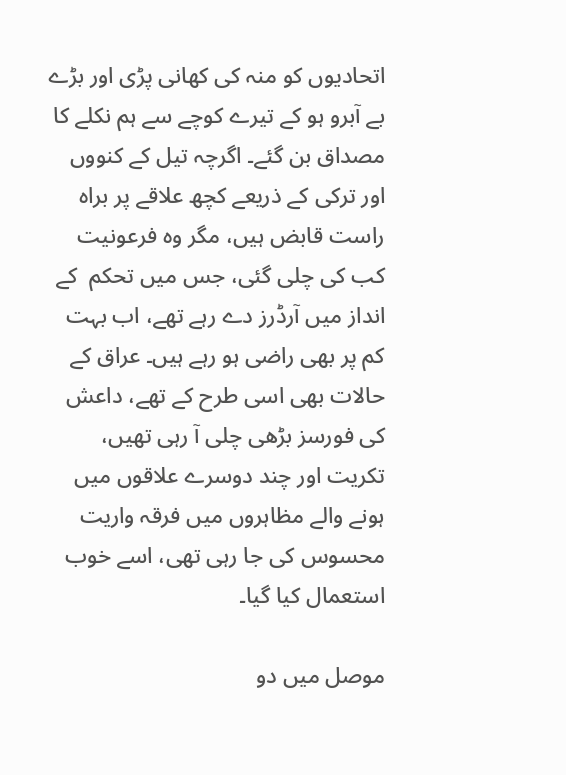اتحادیوں کو منہ کی کھانی پڑی اور بڑے بے آبرو ہو کے تیرے کوچے سے ہم نکلے کا  مصداق بن گئے۔ اگرچہ تیل کے کنووں اور ترکی کے ذریعے کچھ علاقے پر براہ راست قابض ہیں، مگر وہ فرعونیت کب کی چلی گئی، جس میں تحکم  کے انداز میں آرڈرز دے رہے تھے، اب بہت کم پر بھی راضی ہو رہے ہیں۔ عراق کے حالات بھی اسی طرح کے تھے، داعش کی فورسز بڑھی چلی آ رہی تھیں، تکریت اور چند دوسرے علاقوں میں ہونے والے مظاہروں میں فرقہ واریت محسوس کی جا رہی تھی، اسے خوب استعمال کیا گیا۔

موصل میں دو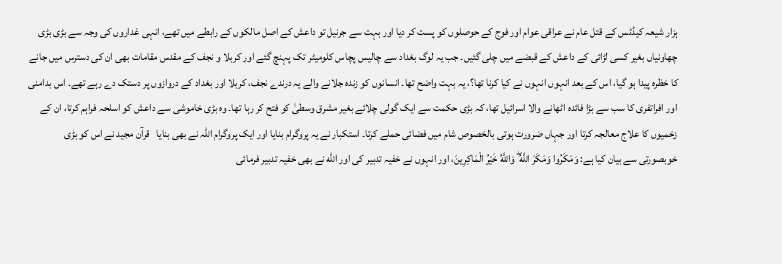ہزار شیعہ کیڈٹس کے قتل عام نے عراقی عوام اور فوج کے حوصلوں کو پست کر دیا اور بہت سے جرنیل تو داعش کے اصل مالکوں کے رابطے میں تھے، انہی غداروں کی وجہ سے بڑی بڑی چھاونیاں بغیر کسی لڑائی کے داعش کے قبضے میں چلی گئیں۔ جب یہ لوگ بغداد سے چالیس پچاس کلومیٹر تک پہنچ گئے اور کربلا و نجف کے مقدس مقامات بھی ان کی دسترس میں جانے کا خظرہ پیدا ہو گیا، اس کے بعد انہوں انہوں نے کیا کرنا تھا؟، یہ بہت واضح تھا۔ انسانوں کو زندہ جلانے والے یہ درندے نجف، کربلا اور بغداد کے دروازوں پر دستک دے رہے تھے۔ اس بدامنی اور افراتفری کا سب سے بڑا فائدہ اٹھانے والا اسرائیل تھا، کہ بڑی حکمت سے ایک گولی چلائے بغیر مشرق وسطیٰ کو فتح کر رہا تھا۔ وہ بڑی خاموشی سے داعش کو اسلحہ فراہم کرتا، ان کے زخمیوں کا علاج معالجہ کرتا اور جہاں ضرورت ہوتی بالخصوص شام میں فضائی حملے کرتا۔ استکبار نے یہ پروگرام بنایا اور ایک پروگرام اللہ نے بھی بنایا   قرآن مجید نے اس کو بڑی  خوبصورتی سے بیان کیا ہے: وَمَكَرُوا وَمَكَرَ اللَّهُ ۖ وَاللَّهُ خَيْرُ الْمَاكِرِينَ، اور انہوں نے خفیہ تدبیر کی اور الله نے بھی خفیہ تدبیر فرمائی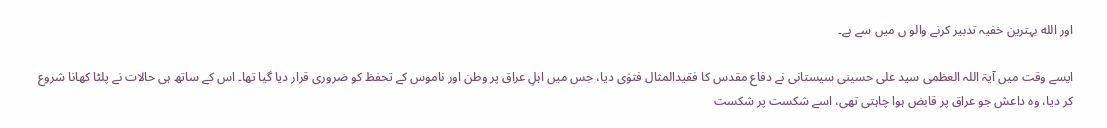اور الله بہترین خفیہ تدبیر کرنے والو ں میں سے ہے۔

ایسے وقت میں آیۃ اللہ العظمی سید علی حسینی سیستانی نے دفاع مقدس کا فقیدالمثال فتوٰی دیا، جس میں اہلِ عراق پر وطن اور ناموس کے تحفظ کو ضروری قرار دیا گیا تھا۔ اس کے ساتھ ہی حالات نے پلٹا کھانا شروع کر دیا، وہ داعش جو عراق پر قابض ہوا چاہتی تھی، اسے شکست پر شکست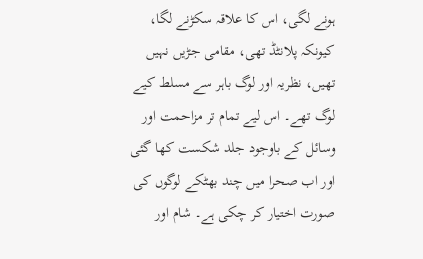ہونے لگی، اس کا علاقہ سکڑنے لگا، کیونکہ پلانٹڈ تھی، مقامی جڑیں نہیں تھیں، نظریہ اور لوگ باہر سے مسلط کیے لوگ تھے۔ اس لیے تمام تر مزاحمت اور وسائل کے باوجود جلد شکست کھا گئی اور اب صحرا میں چند بھٹکے لوگوں کی صورت اختیار کر چکی ہے۔ شام اور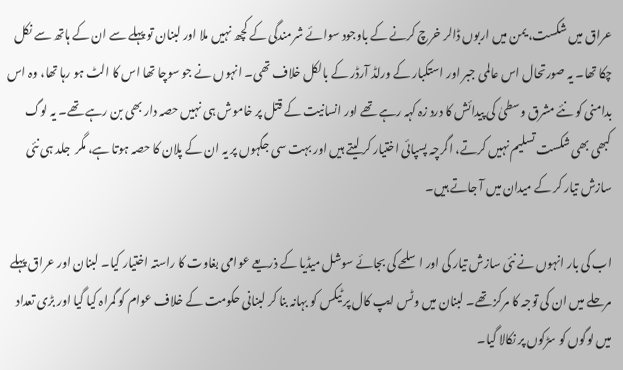عراق میں شکست، یمن میں اربوں ڈالر خرچ کرنے کے باوجود سوائے شرمندگی کے کچھ نہیں ملا اور لبنان تو پہلے سے ان کے ہاتھ سے نکل چکا تھا۔ یہ صورتحال اس عالمی جبر اور استکبار کے ورلڈ آرڈر کے بالکل خلاف تھی۔ انہوں نے جو سوچا تھا اس کا الٹ ہو رہا تھا، وہ اس بدامنی کو نئے مشرق وسطیٰ کی پیدائش کا درد زہ کہہ رہے تھے اور انسانیت کے قتل پر خاموش ہی نہیں حصہ دار بھی بن رہے تھے۔ یہ لوگ کبھی بھی شکست تسلیم نہیں کرتے، اگرچہ پسپائی اختیار کر لیتے ہیں اور بہت سی جگہوں پر یہ ان کے پلان کا حصہ ہوتا ہے، مگر  جلد ہی نئی سازش تیار کر کے میدان میں آ جاتے ہیں۔

اب کی بار انہوں نے نئی سازش تیار کی اور اسلحے کی بجائے سوشل میڈیا کے ذریعے عوامی بغاوت کا راستہ اختیار کیا۔ لبنان اور عراق پہلے مرحلے میں ان کی توجہ کا مرکز تھے۔ لبنان میں وٹس ایپ کال پر ٹیکس کو بہانہ بنا کر لبنانی حکومت کے خلاف عوام کو گمراہ کیا گیا اور بڑی تعداد میں لوگوں کو سڑکوں پر نکالا گیا۔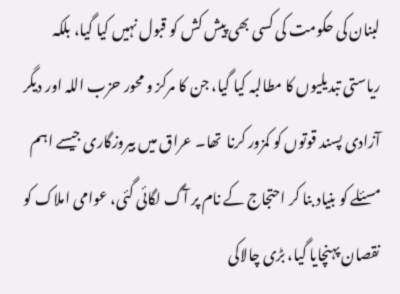لبنان کی حکومت کی کسی بھی پیش کش کو قبول نہیں کیا گیا، بلکہ ریاستی تبدیلیوں کا مطالبہ کیا گیا، جن کا مرکز و محور حزب اللہ اور دیگر آزادی پسند قوتوں کو کمزور کرنا  تھا۔ عراق میں بیروزگاری جیسے اہم مسئلے کو بنیاد بنا کر احتجاج کے نام پر آگ لگائی گئی، عوامی املاک کو نقصان پہنچایا گیا، بڑی چالاکی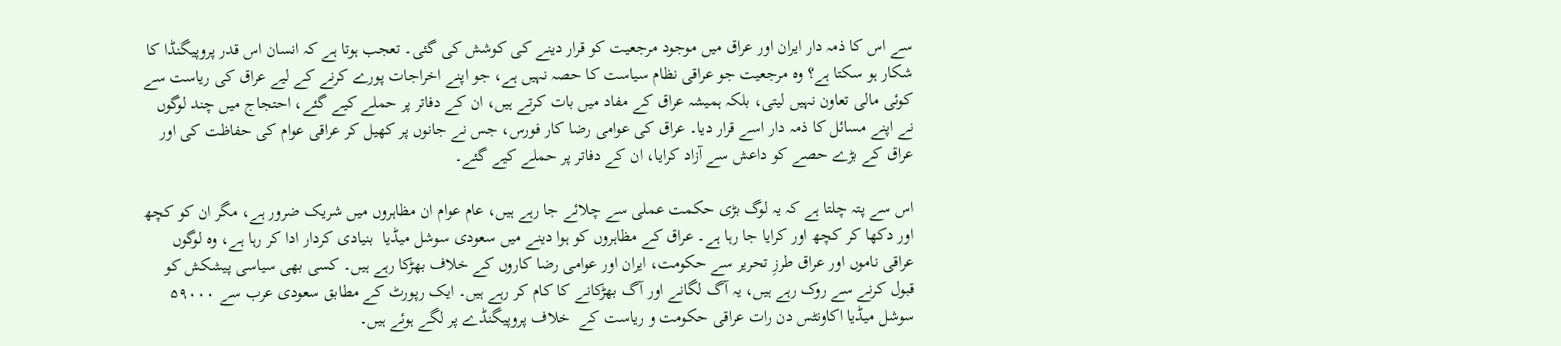سے اس کا ذمہ دار ایران اور عراق میں موجود مرجعیت کو قرار دینے کی کوشش کی گئی۔ تعجب ہوتا ہے کہ انسان اس قدر پروپیگنڈا کا شکار ہو سکتا ہے؟ وہ مرجعیت جو عراقی نظام سیاست کا حصہ نہیں ہے، جو اپنے اخراجات پورے کرنے کے لیے عراق کی ریاست سے کوئی مالی تعاون نہیں لیتی، بلکہ ہمیشہ عراق کے مفاد میں بات کرتے ہیں، ان کے دفاتر پر حملے کیے گئے، احتجاج میں چند لوگوں نے اپنے مسائل کا ذمہ دار اسے قرار دیا۔ عراق کی عوامی رضا کار فورس، جس نے جانوں پر کھیل کر عراقی عوام کی حفاظت کی اور عراق کے بڑے حصے کو داعش سے آزاد کرایا، ان کے دفاتر پر حملے کیے گئے۔

اس سے پتہ چلتا ہے کہ یہ لوگ بڑی حکمت عملی سے چلائے جا رہے ہیں، عام عوام ان مظاہروں میں شریک ضرور ہے، مگر ان کو کچھ اور دکھا کر کچھ اور کرایا جا رہا ہے۔ عراق کے مظاہروں کو ہوا دینے میں سعودی سوشل میڈیا  بنیادی کردار ادا کر رہا ہے، وہ لوگوں عراقی ناموں اور عراق طرزِ تحریر سے حکومت، ایران اور عوامی رضا کاروں کے خلاف بھڑکا رہے ہیں۔ کسی بھی سیاسی پیشکش کو قبول کرنے سے روک رہے ہیں، یہ آگ لگانے اور آگ بھڑکانے کا کام کر رہے ہیں۔ ایک رپورٹ کے مطابق سعودی عرب سے ۵۹۰۰۰ سوشل میڈیا اکاونٹس دن رات عراقی حکومت و ریاست کے  خلاف پروپیگنڈے پر لگے ہوئے ہیں۔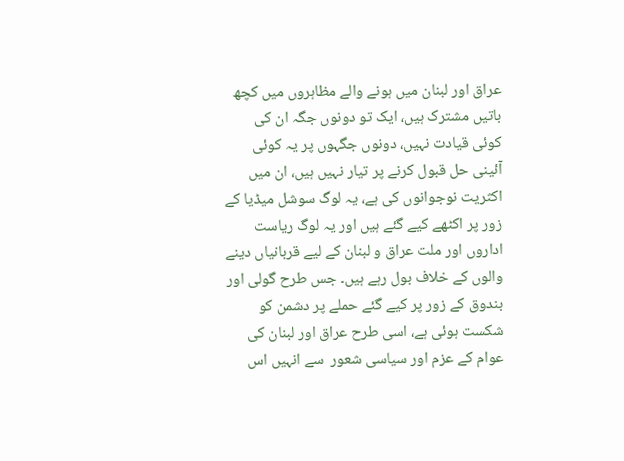عراق اور لبنان میں ہونے والے مظاہروں میں کچھ باتیں مشترک ہیں، ایک تو دونوں جگہ ان کی کوئی قیادت نہیں، دونوں جگہوں پر یہ کوئی آئینی حل قبول کرنے پر تیار نہیں ہیں، ان میں اکثریت نوجوانوں کی ہے، یہ لوگ سوشل میڈیا کے زور پر اکٹھے کیے گئے ہیں اور یہ لوگ ریاست اداروں اور ملت عراق و لبنان کے لیے قربانیاں دینے والوں کے خلاف بول رہے ہیں۔ جس طرح گولی اور بندوق کے زور پر کیے گئے حملے پر دشمن کو شکست ہوئی ہے، اسی طرح عراق اور لبنان کی عوام کے عزم اور سیاسی شعور  سے انہیں اس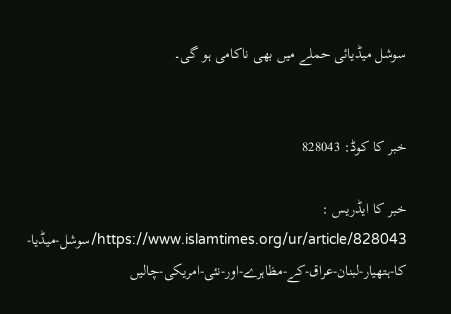سوشل میڈیائی حملے میں بھی ناکامی ہو گی۔


خبر کا کوڈ: 828043

خبر کا ایڈریس :
https://www.islamtimes.org/ur/article/828043/سوشل-میڈیا-کا-ہتھیار-لبنان-عراق-کے-مظاہرے-اور-نئی-امریکی-چالیں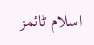اسلام ٹائمز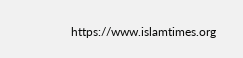https://www.islamtimes.org